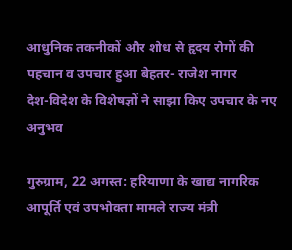आधुनिक तकनीकों और शोध से हृदय रोगों की पहचान व उपचार हुआ बेहतर- राजेश नागर
देश-विदेश के विशेषज्ञों ने साझा किए उपचार के नए अनुभव

गुरुग्राम, 22 अगस्त: हरियाणा के खाद्य नागरिक आपूर्ति एवं उपभोक्ता मामले राज्य मंत्री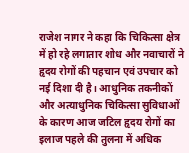राजेश नागर ने कहा कि चिकित्सा क्षेत्र में हो रहे लगातार शोध और नवाचारों ने हृदय रोगों की पहचान एवं उपचार को नई दिशा दी है। आधुनिक तकनीकों और अत्याधुनिक चिकित्सा सुविधाओं के कारण आज जटिल हृदय रोगों का इलाज पहले की तुलना में अधिक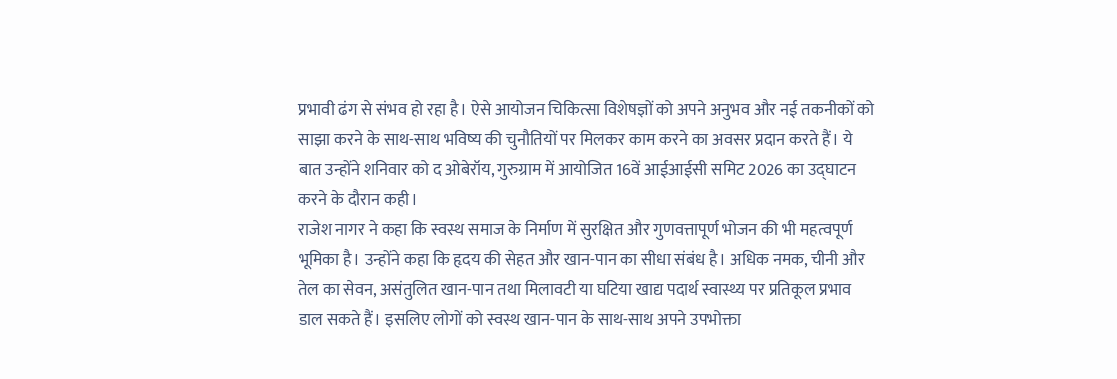प्रभावी ढंग से संभव हो रहा है। ऐसे आयोजन चिकित्सा विशेषज्ञों को अपने अनुभव और नई तकनीकों को साझा करने के साथ-साथ भविष्य की चुनौतियों पर मिलकर काम करने का अवसर प्रदान करते हैं। ये बात उन्होंने शनिवार को द ओबेरॉय, गुरुग्राम में आयोजित 16वें आईआईसी समिट 2026 का उद्घाटन करने के दौरान कही।
राजेश नागर ने कहा कि स्वस्थ समाज के निर्माण में सुरक्षित और गुणवत्तापूर्ण भोजन की भी महत्वपूर्ण भूमिका है। उन्होंने कहा कि हृदय की सेहत और खान-पान का सीधा संबंध है। अधिक नमक, चीनी और तेल का सेवन, असंतुलित खान-पान तथा मिलावटी या घटिया खाद्य पदार्थ स्वास्थ्य पर प्रतिकूल प्रभाव डाल सकते हैं। इसलिए लोगों को स्वस्थ खान-पान के साथ-साथ अपने उपभोक्ता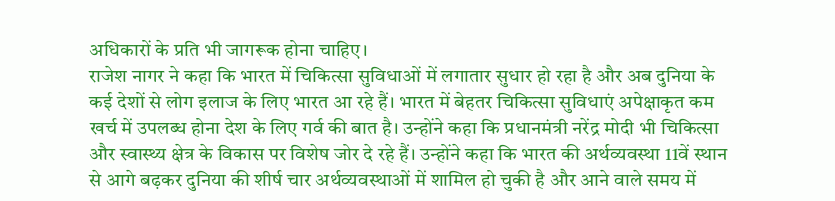अधिकारों के प्रति भी जागरूक होना चाहिए।
राजेश नागर ने कहा कि भारत में चिकित्सा सुविधाओं में लगातार सुधार हो रहा है और अब दुनिया के कई देशों से लोग इलाज के लिए भारत आ रहे हैं। भारत में बेहतर चिकित्सा सुविधाएं अपेक्षाकृत कम खर्च में उपलब्ध होना देश के लिए गर्व की बात है। उन्होंने कहा कि प्रधानमंत्री नरेंद्र मोदी भी चिकित्सा और स्वास्थ्य क्षेत्र के विकास पर विशेष जोर दे रहे हैं। उन्होंने कहा कि भारत की अर्थव्यवस्था 11वें स्थान से आगे बढ़कर दुनिया की शीर्ष चार अर्थव्यवस्थाओं में शामिल हो चुकी है और आने वाले समय में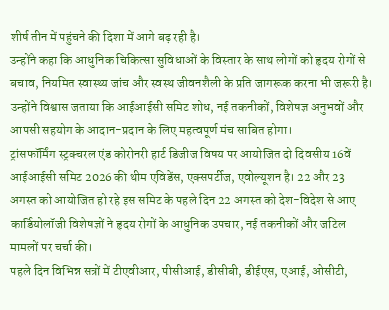शीर्ष तीन में पहुंचने की दिशा में आगे बढ़ रही है।
उन्होंने कहा कि आधुनिक चिकित्सा सुविधाओं के विस्तार के साथ लोगों को हृदय रोगों से बचाव, नियमित स्वास्थ्य जांच और स्वस्थ जीवनशैली के प्रति जागरूक करना भी जरूरी है। उन्होंने विश्वास जताया कि आईआईसी समिट शोध, नई तकनीकों, विशेषज्ञ अनुभवों और आपसी सहयोग के आदान-प्रदान के लिए महत्वपूर्ण मंच साबित होगा।
ट्रांसफॉर्मिंग स्ट्रक्चरल एंड कोरोनरी हार्ट डिजीज विषय पर आयोजित दो दिवसीय 16वें आईआईसी समिट 2026 की थीम एविडेंस, एक्सपर्टीज, एवोल्यूशन है। 22 और 23 अगस्त को आयोजित हो रहे इस समिट के पहले दिन 22 अगस्त को देश-विदेश से आए कार्डियोलॉजी विशेषज्ञों ने हृदय रोगों के आधुनिक उपचार, नई तकनीकों और जटिल मामलों पर चर्चा की।
पहले दिन विभिन्न सत्रों में टीएवीआर, पीसीआई, डीसीबी, डीईएस, एआई, ओसीटी,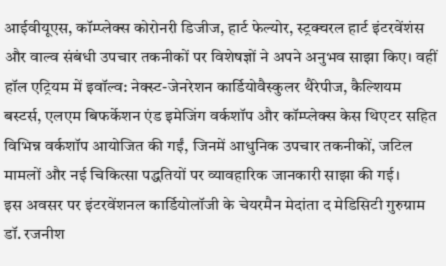आईवीयूएस, कॉम्प्लेक्स कोरोनरी डिजीज, हार्ट फेल्योर, स्ट्रक्चरल हार्ट इंटरवेंशंस और वाल्व संबंधी उपचार तकनीकों पर विशेषज्ञों ने अपने अनुभव साझा किए। वहीं हॉल एट्रियम में इवॉल्व: नेक्स्ट-जेनरेशन कार्डियोवैस्कुलर थैरेपीज, कैल्शियम बस्टर्स, एलएम बिफर्केशन एंड इमेजिंग वर्कशॉप और कॉम्प्लेक्स केस थिएटर सहित विभिन्न वर्कशॉप आयोजित की गईं, जिनमें आधुनिक उपचार तकनीकों, जटिल मामलों और नई चिकित्सा पद्धतियों पर व्यावहारिक जानकारी साझा की गई।
इस अवसर पर इंटरवेंशनल कार्डियोलॉजी के चेयरमैन मेदांता द मेडिसिटी गुरुग्राम डॉ. रजनीश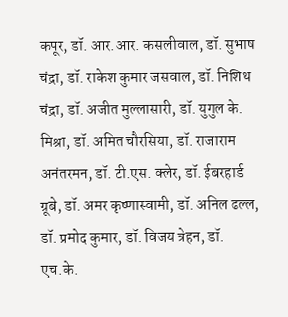कपूर, डॉ. आर.आर. कसलीवाल, डॉ. सुभाष चंद्रा, डॉ. राकेश कुमार जसवाल, डॉ. निशिथ चंद्रा, डॉ. अजीत मुल्लासारी, डॉ. युगुल के. मिश्रा, डॉ. अमित चौरसिया, डॉ. राजाराम अनंतरमन, डॉ. टी.एस. क्लेर, डॉ. ईबरहार्ड ग्रूबे, डॉ. अमर कृष्णास्वामी, डॉ. अनिल ढल्ल, डॉ. प्रमोद कुमार, डॉ. विजय त्रेहन, डॉ. एच.के.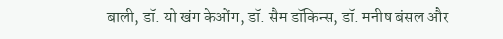बाली, डॉ. यो खंग केओंग, डॉ. सैम डॉकिन्स, डॉ. मनीष बंसल और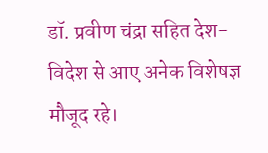डॉ. प्रवीण चंद्रा सहित देश-विदेश से आए अनेक विशेषज्ञ मौजूद रहे।